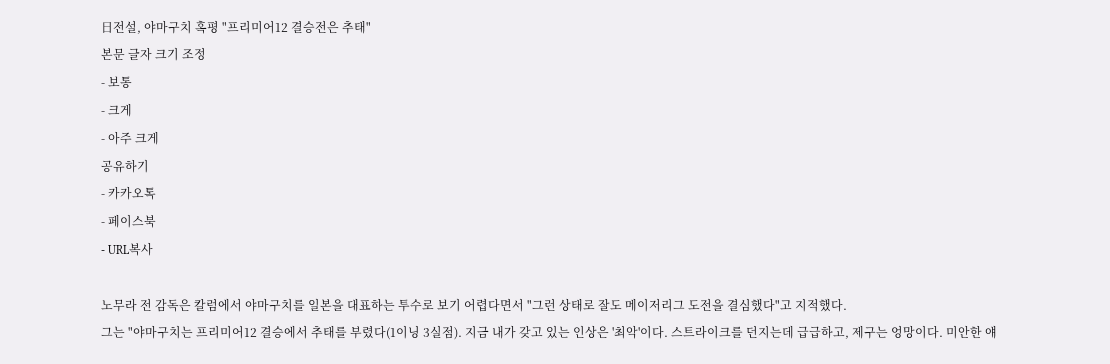日전설, 야마구치 혹평 "프리미어12 결승전은 추태"
본문 글자 크기 조정
- 보통
- 크게
- 아주 크게
공유하기
- 카카오톡
- 페이스북
- URL복사

노무라 전 감독은 칼럼에서 야마구치를 일본을 대표하는 투수로 보기 어렵다면서 "그런 상태로 잘도 메이저리그 도전을 결심했다"고 지적했다.
그는 "야마구치는 프리미어12 결승에서 추태를 부렸다(1이닝 3실점). 지금 내가 갖고 있는 인상은 '최악'이다. 스트라이크를 던지는데 급급하고, 제구는 엉망이다. 미안한 얘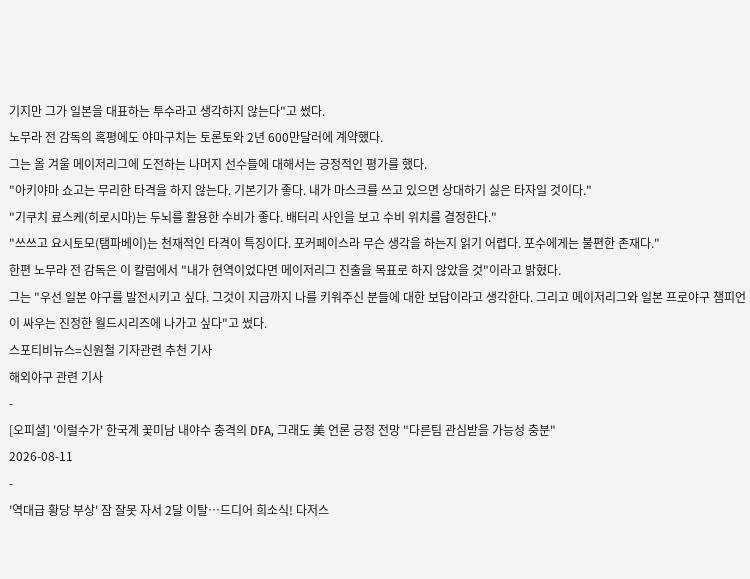기지만 그가 일본을 대표하는 투수라고 생각하지 않는다"고 썼다.
노무라 전 감독의 혹평에도 야마구치는 토론토와 2년 600만달러에 계약했다.
그는 올 겨울 메이저리그에 도전하는 나머지 선수들에 대해서는 긍정적인 평가를 했다.
"아키야마 쇼고는 무리한 타격을 하지 않는다. 기본기가 좋다. 내가 마스크를 쓰고 있으면 상대하기 싫은 타자일 것이다."
"기쿠치 료스케(히로시마)는 두뇌를 활용한 수비가 좋다. 배터리 사인을 보고 수비 위치를 결정한다."
"쓰쓰고 요시토모(탬파베이)는 천재적인 타격이 특징이다. 포커페이스라 무슨 생각을 하는지 읽기 어렵다. 포수에게는 불편한 존재다."
한편 노무라 전 감독은 이 칼럼에서 "내가 현역이었다면 메이저리그 진출을 목표로 하지 않았을 것"이라고 밝혔다.
그는 "우선 일본 야구를 발전시키고 싶다. 그것이 지금까지 나를 키워주신 분들에 대한 보답이라고 생각한다. 그리고 메이저리그와 일본 프로야구 챔피언이 싸우는 진정한 월드시리즈에 나가고 싶다"고 썼다.
스포티비뉴스=신원철 기자관련 추천 기사
해외야구 관련 기사
-
[오피셜] '이럴수가' 한국계 꽃미남 내야수 충격의 DFA, 그래도 美 언론 긍정 전망 "다른팀 관심받을 가능성 충분"
2026-08-11
-
'역대급 황당 부상' 잠 잘못 자서 2달 이탈…드디어 희소식! 다저스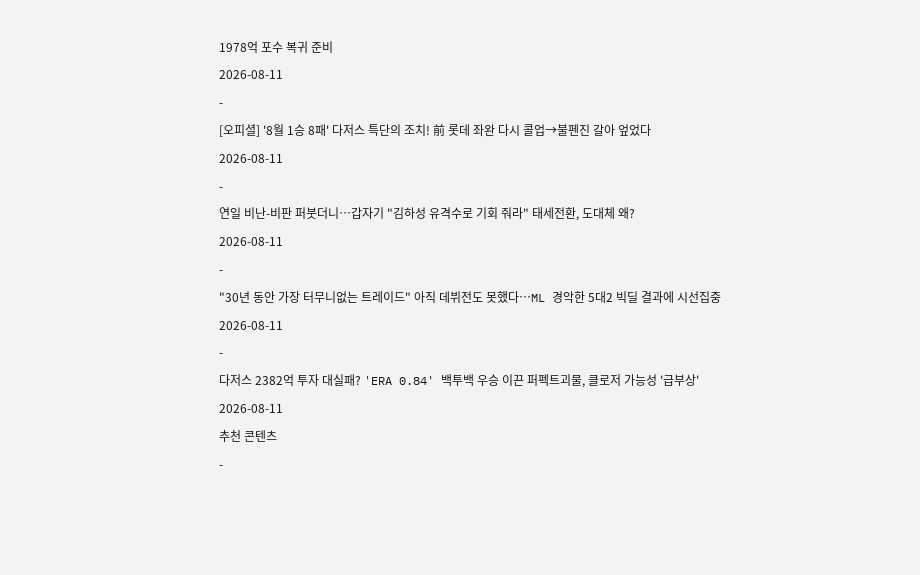1978억 포수 복귀 준비
2026-08-11
-
[오피셜] '8월 1승 8패' 다저스 특단의 조치! 前 롯데 좌완 다시 콜업→불펜진 갈아 엎었다
2026-08-11
-
연일 비난-비판 퍼붓더니…갑자기 "김하성 유격수로 기회 줘라" 태세전환, 도대체 왜?
2026-08-11
-
"30년 동안 가장 터무니없는 트레이드" 아직 데뷔전도 못했다…ML 경악한 5대2 빅딜 결과에 시선집중
2026-08-11
-
다저스 2382억 투자 대실패? 'ERA 0.84' 백투백 우승 이끈 퍼펙트괴물, 클로저 가능성 '급부상'
2026-08-11
추천 콘텐츠
-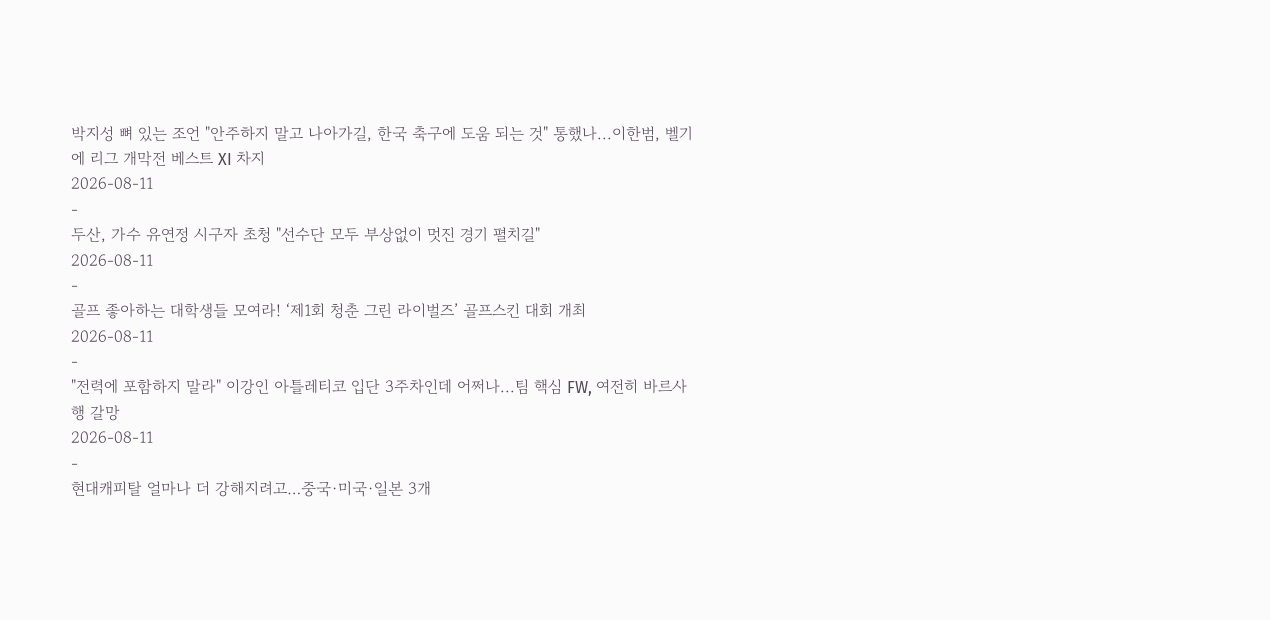박지성 뼈 있는 조언 "안주하지 말고 나아가길, 한국 축구에 도움 되는 것" 통했나...이한범, 벨기에 리그 개막전 베스트 XI 차지
2026-08-11
-
두산, 가수 유연정 시구자 초청 "선수단 모두 부상없이 멋진 경기 펼치길"
2026-08-11
-
골프 좋아하는 대학생들 모여라! ‘제1회 청춘 그린 라이벌즈’ 골프스킨 대회 개최
2026-08-11
-
"전력에 포함하지 말라" 이강인 아틀레티코 입단 3주차인데 어쩌나...팀 핵심 FW, 여전히 바르사행 갈망
2026-08-11
-
현대캐피탈 얼마나 더 강해지려고…중국·미국·일본 3개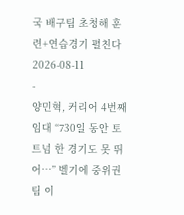국 배구팀 초청해 훈련+연습경기 펼친다
2026-08-11
-
양민혁, 커리어 4번째 임대 “730일 동안 토트넘 한 경기도 못 뛰어…” 벨기에 중위권 팀 이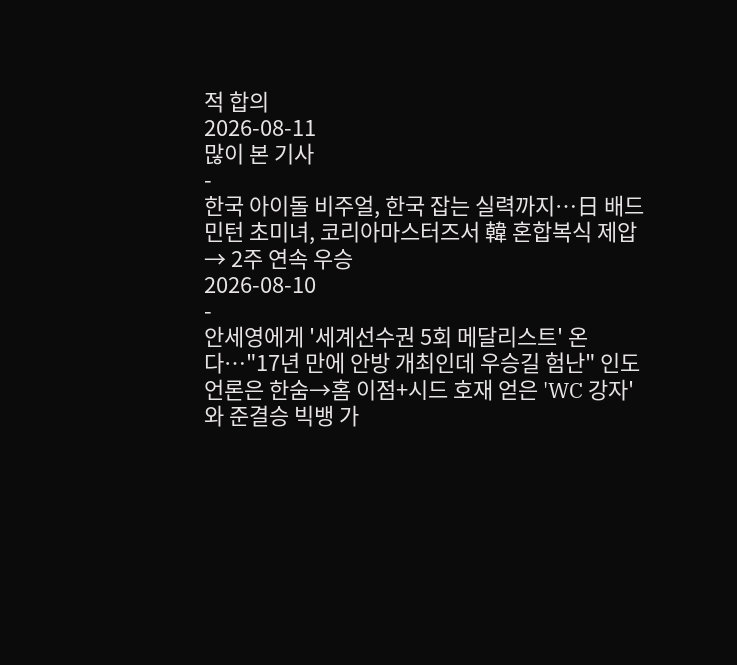적 합의
2026-08-11
많이 본 기사
-
한국 아이돌 비주얼, 한국 잡는 실력까지…日 배드민턴 초미녀, 코리아마스터즈서 韓 혼합복식 제압 → 2주 연속 우승
2026-08-10
-
안세영에게 '세계선수권 5회 메달리스트' 온다…"17년 만에 안방 개최인데 우승길 험난" 인도 언론은 한숨→홈 이점+시드 호재 얻은 'WC 강자'와 준결승 빅뱅 가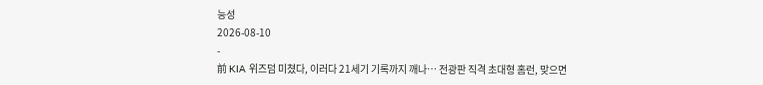능성
2026-08-10
-
前 KIA 위즈덤 미쳤다, 이러다 21세기 기록까지 깨나… 전광판 직격 초대형 홈런, 맞으면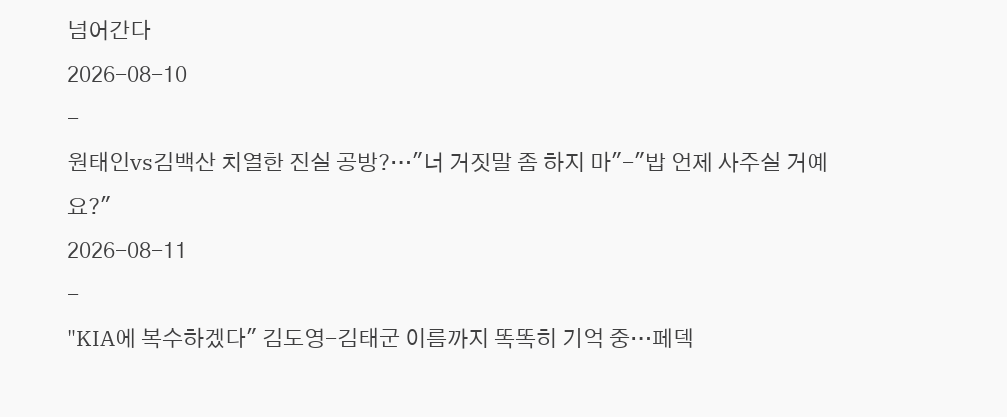넘어간다
2026-08-10
-
원태인vs김백산 치열한 진실 공방?…"너 거짓말 좀 하지 마"-"밥 언제 사주실 거예요?"
2026-08-11
-
"KIA에 복수하겠다" 김도영-김태군 이름까지 똑똑히 기억 중…페덱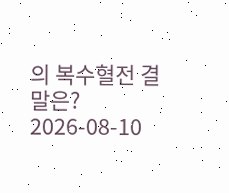의 복수혈전 결말은?
2026-08-10